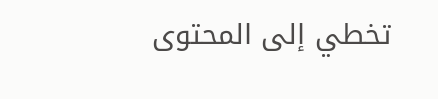تخطي إلى المحتوى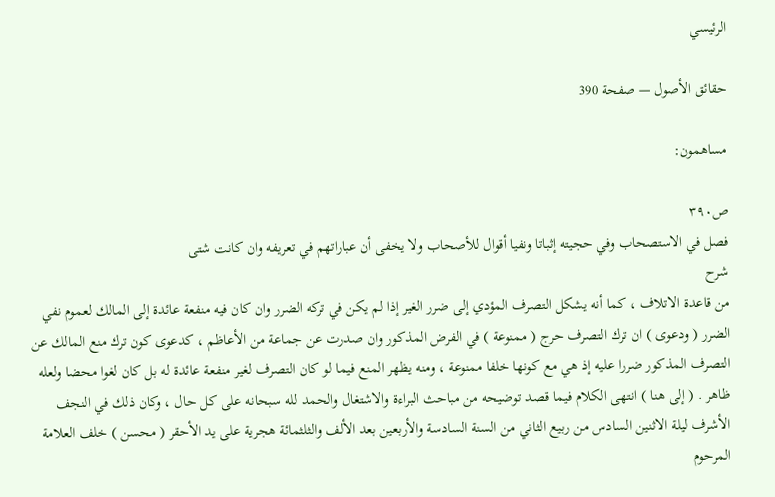الرئيسي

حقائق الأصول — صفحة 390

مساهمون:

ص٣٩٠
فصل في الاستصحاب وفي حجيته إثباتا ونفيا أقوال للأصحاب ولا يخفى أن عباراتهم في تعريفه وان كانت شتى
شرح
من قاعدة الاتلاف ، كما أنه يشكل التصرف المؤدي إلى ضرر الغير إذا لم يكن في تركه الضرر وان كان فيه منفعة عائدة إلى المالك لعموم نفي الضرر ( ودعوى ) ان ترك التصرف حرج ( ممنوعة ) في الفرض المذكور وان صدرت عن جماعة من الأعاظم ، كدعوى كون ترك منع المالك عن التصرف المذكور ضررا عليه إذ هي مع كونها خلفا ممنوعة ، ومنه يظهر المنع فيما لو كان التصرف لغير منفعة عائدة له بل كان لغوا محضا ولعله ظاهر . ( إلى هنا ) انتهى الكلام فيما قصد توضيحه من مباحث البراءة والاشتغال والحمد لله سبحانه على كل حال ، وكان ذلك في النجف الأشرف ليلة الاثنين السادس من ربيع الثاني من السنة السادسة والأربعين بعد الألف والثلثمائة هجرية على يد الأحقر ( محسن ) خلف العلامة المرحوم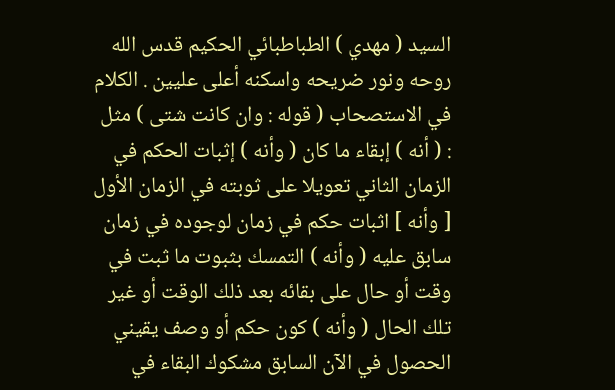السيد ( مهدي ) الطباطبائي الحكيم قدس الله روحه ونور ضريحه واسكنه أعلى عليين . الكلام في الاستصحاب ( قوله : وان كانت شتى ) مثل : ( أنه ) إبقاء ما كان ( وأنه ) إثبات الحكم في الزمان الثاني تعويلا على ثوبته في الزمان الأول [ وأنه ] اثبات حكم في زمان لوجوده في زمان سابق عليه ( وأنه ) التمسك بثبوت ما ثبت في وقت أو حال على بقائه بعد ذلك الوقت أو غير تلك الحال ( وأنه ) كون حكم أو وصف يقيني الحصول في الآن السابق مشكوك البقاء في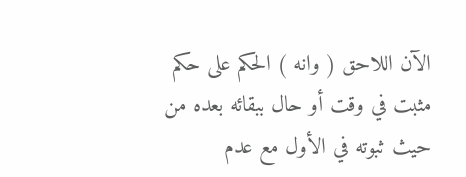الآن اللاحق ( وانه ) الحكم على حكم مثبت في وقت أو حال ببقائه بعده من حيث ثبوته في الأول مع عدم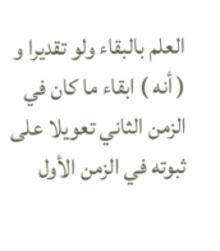العلم بالبقاء ولو تقديرا و ( أنه ) ابقاء ما كان في الزمن الثاني تعويلا على ثبوته في الزمن الأول